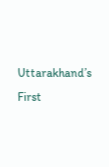Uttarakhand’s First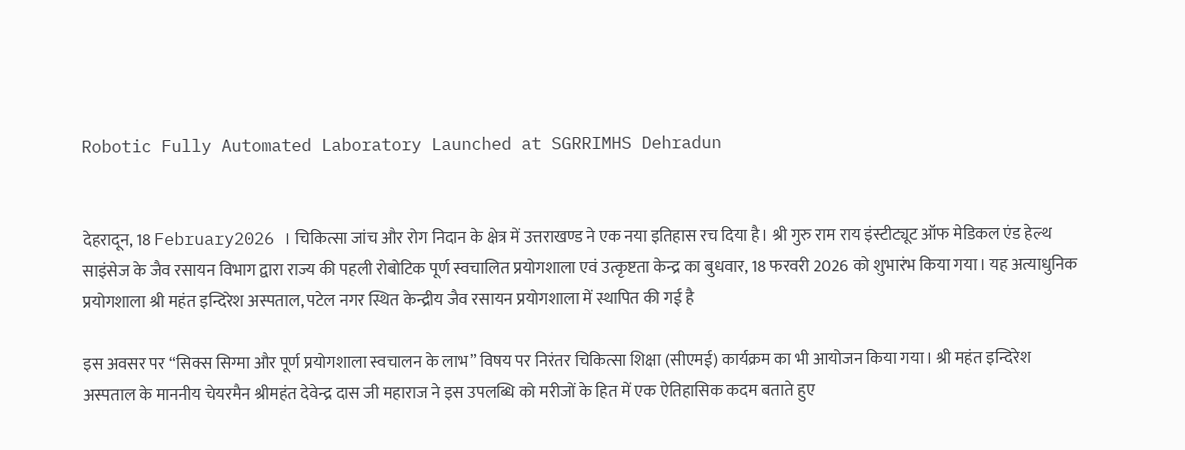Robotic Fully Automated Laboratory Launched at SGRRIMHS Dehradun


देहरादून, 18 February2026 । चिकित्सा जांच और रोग निदान के क्षेत्र में उत्तराखण्ड ने एक नया इतिहास रच दिया है। श्री गुरु राम राय इंस्टीट्यूट ऑफ मेडिकल एंड हेल्थ साइंसेज के जैव रसायन विभाग द्वारा राज्य की पहली रोबोटिक पूर्ण स्वचालित प्रयोगशाला एवं उत्कृष्टता केन्द्र का बुधवार, 18 फरवरी 2026 को शुभारंभ किया गया। यह अत्याधुनिक प्रयोगशाला श्री महंत इन्दिरेश अस्पताल, पटेल नगर स्थित केन्द्रीय जैव रसायन प्रयोगशाला में स्थापित की गई है

इस अवसर पर “सिक्स सिग्मा और पूर्ण प्रयोगशाला स्वचालन के लाभ” विषय पर निरंतर चिकित्सा शिक्षा (सीएमई) कार्यक्रम का भी आयोजन किया गया। श्री महंत इन्दिरेश अस्पताल के माननीय चेयरमैन श्रीमहंत देवेन्द्र दास जी महाराज ने इस उपलब्धि को मरीजों के हित में एक ऐतिहासिक कदम बताते हुए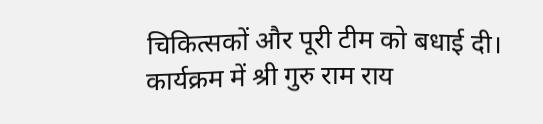चिकित्सकों और पूरी टीम को बधाई दी।
कार्यक्रम में श्री गुरु राम राय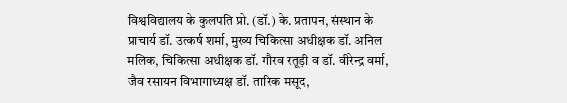विश्वविद्यालय के कुलपति प्रो. (डॉ.) के. प्रतापन, संस्थान के प्राचार्य डॉ. उत्कर्ष शर्मा, मुख्य चिकित्सा अधीक्षक डॉ. अनिल मलिक, चिकित्सा अधीक्षक डॉ. गौरव रतूड़ी व डॉ. वीरेन्द्र वर्मा, जैव रसायन विभागाध्यक्ष डॉ. तारिक मसूद,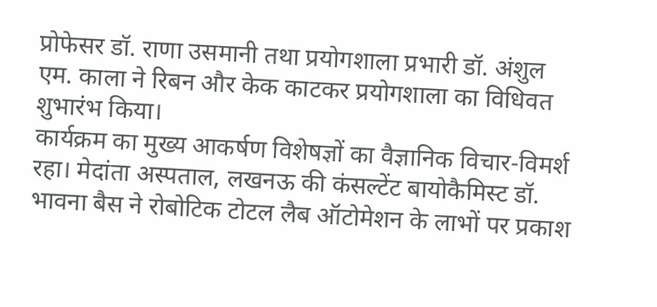प्रोफेसर डॉ. राणा उसमानी तथा प्रयोगशाला प्रभारी डॉ. अंशुल एम. काला ने रिबन और केक काटकर प्रयोगशाला का विधिवत शुभारंभ किया।
कार्यक्रम का मुख्य आकर्षण विशेषज्ञों का वैज्ञानिक विचार-विमर्श रहा। मेदांता अस्पताल, लखनऊ की कंसल्टेंट बायोकैमिस्ट डॉ. भावना बैस ने रोबोटिक टोटल लैब ऑटोमेशन के लाभों पर प्रकाश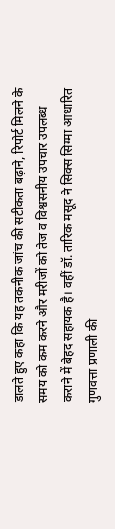डालते हुए कहा कि यह तकनीक जांच की सटीकता बढ़ाने, रिपोर्ट मिलने के समय को कम करने और मरीजों को तेज व विश्वसनीय उपचार उपलब्ध कराने में बेहद सहायक है। वहीं डॉ. तारिक मसूद ने सिक्स सिग्मा आधारित गुणवत्ता प्रणाली की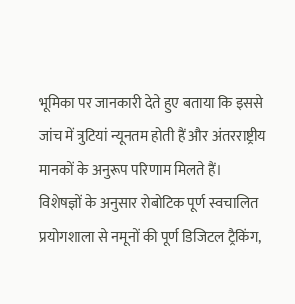भूमिका पर जानकारी देते हुए बताया कि इससे जांच में त्रुटियां न्यूनतम होती हैं और अंतरराष्ट्रीय मानकों के अनुरूप परिणाम मिलते हैं।
विशेषज्ञों के अनुसार रोबोटिक पूर्ण स्वचालित प्रयोगशाला से नमूनों की पूर्ण डिजिटल ट्रैकिंग,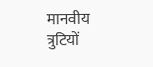मानवीय त्रुटियों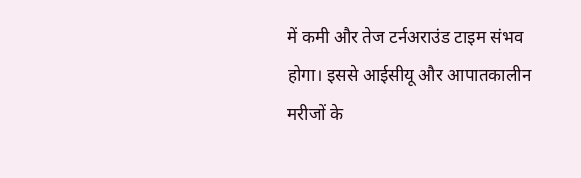में कमी और तेज टर्नअराउंड टाइम संभव होगा। इससे आईसीयू और आपातकालीन मरीजों के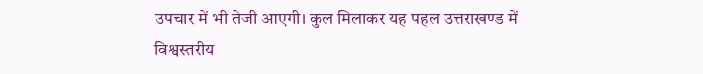उपचार में भी तेजी आएगी। कुल मिलाकर यह पहल उत्तराखण्ड में विश्वस्तरीय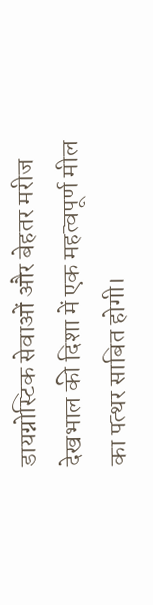डायग्नोस्टिक सेवाओं और बेहतर मरीज देखभाल की दिशा में एक महत्वपूर्ण मील का पत्थर साबित होगी।